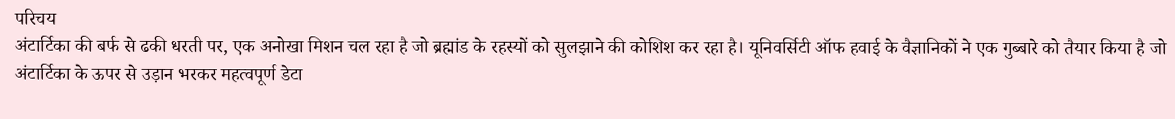परिचय
अंटार्टिका की बर्फ से ढकी धरती पर, एक अनोखा मिशन चल रहा है जो ब्रह्मांड के रहस्यों को सुलझाने की कोशिश कर रहा है। यूनिवर्सिटी ऑफ हवाई के वैज्ञानिकों ने एक गुब्बारे को तैयार किया है जो अंटार्टिका के ऊपर से उड़ान भरकर महत्वपूर्ण डेटा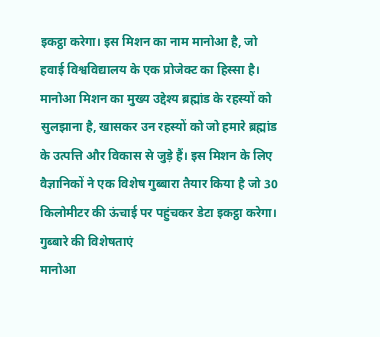इकट्ठा करेगा। इस मिशन का नाम मानोआ है, जो हवाई विश्वविद्यालय के एक प्रोजेक्ट का हिस्सा है।
मानोआ मिशन का मुख्य उद्देश्य ब्रह्मांड के रहस्यों को सुलझाना है, खासकर उन रहस्यों को जो हमारे ब्रह्मांड के उत्पत्ति और विकास से जुड़े हैं। इस मिशन के लिए वैज्ञानिकों ने एक विशेष गुब्बारा तैयार किया है जो 30 किलोमीटर की ऊंचाई पर पहुंचकर डेटा इकट्ठा करेगा।
गुब्बारे की विशेषताएं
मानोआ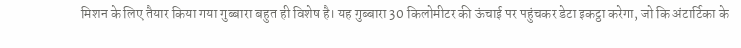मिशन के लिए तैयार किया गया गुब्बारा बहुत ही विशेष है। यह गुब्बारा 30 किलोमीटर की ऊंचाई पर पहुंचकर डेटा इकट्ठा करेगा, जो कि अंटार्टिका के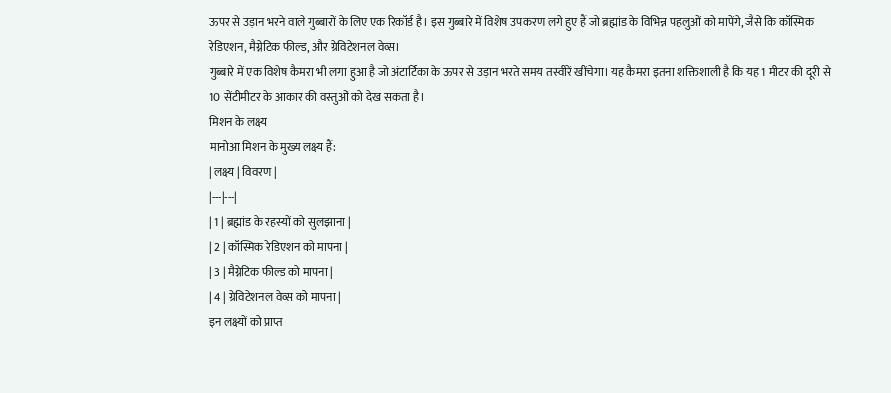ऊपर से उड़ान भरने वाले गुब्बारों के लिए एक रिकॉर्ड है। इस गुब्बारे में विशेष उपकरण लगे हुए हैं जो ब्रह्मांड के विभिन्न पहलुओं को मापेंगे, जैसे कि कॉस्मिक रेडिएशन, मैग्नेटिक फील्ड, और ग्रेविटेशनल वेव्स।
गुब्बारे में एक विशेष कैमरा भी लगा हुआ है जो अंटार्टिका के ऊपर से उड़ान भरते समय तस्वीरें खींचेगा। यह कैमरा इतना शक्तिशाली है कि यह 1 मीटर की दूरी से 10 सेंटीमीटर के आकार की वस्तुओं को देख सकता है।
मिशन के लक्ष्य
मानोआ मिशन के मुख्य लक्ष्य हैं:
| लक्ष्य | विवरण |
|---|---|
| 1 | ब्रह्मांड के रहस्यों को सुलझाना |
| 2 | कॉस्मिक रेडिएशन को मापना |
| 3 | मैग्नेटिक फील्ड को मापना |
| 4 | ग्रेविटेशनल वेव्स को मापना |
इन लक्ष्यों को प्राप्त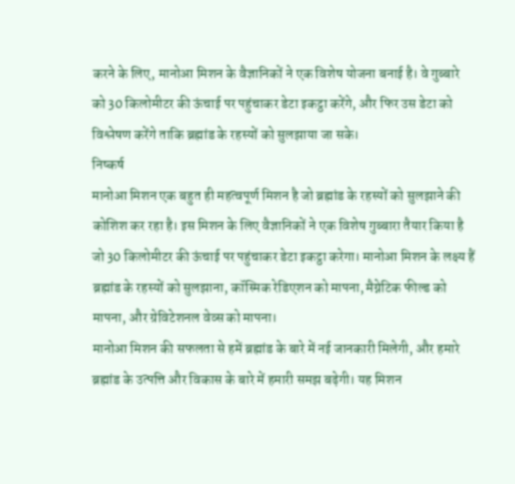करने के लिए, मानोआ मिशन के वैज्ञानिकों ने एक विशेष योजना बनाई है। वे गुब्बारे को 30 किलोमीटर की ऊंचाई पर पहुंचाकर डेटा इकट्ठा करेंगे, और फिर उस डेटा को विश्लेषण करेंगे ताकि ब्रह्मांड के रहस्यों को सुलझाया जा सके।
निष्कर्ष
मानोआ मिशन एक बहुत ही महत्वपूर्ण मिशन है जो ब्रह्मांड के रहस्यों को सुलझाने की कोशिश कर रहा है। इस मिशन के लिए वैज्ञानिकों ने एक विशेष गुब्बारा तैयार किया है जो 30 किलोमीटर की ऊंचाई पर पहुंचाकर डेटा इकट्ठा करेगा। मानोआ मिशन के लक्ष्य हैं ब्रह्मांड के रहस्यों को सुलझाना, कॉस्मिक रेडिएशन को मापना, मैग्नेटिक फील्ड को मापना, और ग्रेविटेशनल वेव्स को मापना।
मानोआ मिशन की सफलता से हमें ब्रह्मांड के बारे में नई जानकारी मिलेगी, और हमारे ब्रह्मांड के उत्पत्ति और विकास के बारे में हमारी समझ बढ़ेगी। यह मिशन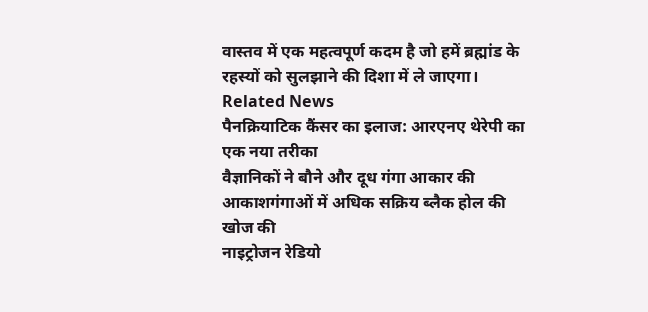वास्तव में एक महत्वपूर्ण कदम है जो हमें ब्रह्मांड के रहस्यों को सुलझाने की दिशा में ले जाएगा।
Related News
पैनक्रियाटिक कैंसर का इलाज: आरएनए थेरेपी का एक नया तरीका
वैज्ञानिकों ने बौने और दूध गंगा आकार की आकाशगंगाओं में अधिक सक्रिय ब्लैक होल की खोज की
नाइट्रोजन रेडियो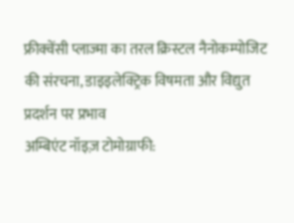फ्रीक्वेंसी प्लाज्मा का तरल क्रिस्टल नैनोकम्पोजिट की संरचना, डाइइलेक्ट्रिक विषमता और विद्युत प्रदर्शन पर प्रभाव
अम्बिएंट नॉइज़ टोमोग्राफी: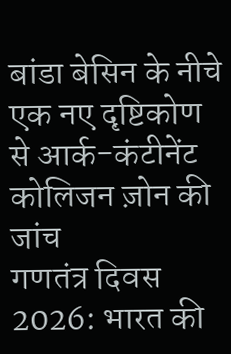बांडा बेसिन के नीचे एक नए दृष्टिकोण से आर्क-कंटीनेंट कोलिजन ज़ोन की जांच
गणतंत्र दिवस 2026: भारत की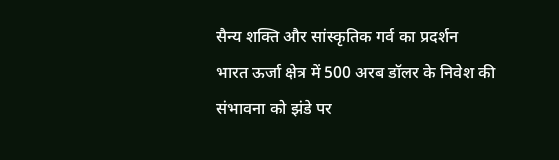सैन्य शक्ति और सांस्कृतिक गर्व का प्रदर्शन
भारत ऊर्जा क्षेत्र में 500 अरब डॉलर के निवेश की संभावना को झंडे पर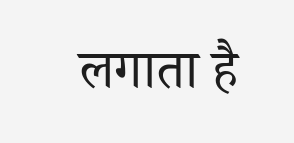लगाता है